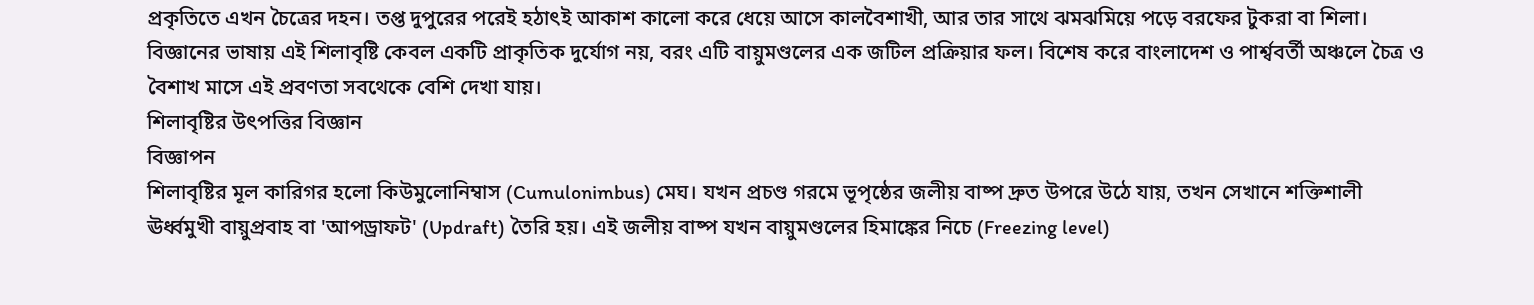প্রকৃতিতে এখন চৈত্রের দহন। তপ্ত দুপুরের পরেই হঠাৎই আকাশ কালো করে ধেয়ে আসে কালবৈশাখী, আর তার সাথে ঝমঝমিয়ে পড়ে বরফের টুকরা বা শিলা। বিজ্ঞানের ভাষায় এই শিলাবৃষ্টি কেবল একটি প্রাকৃতিক দুর্যোগ নয়, বরং এটি বায়ুমণ্ডলের এক জটিল প্রক্রিয়ার ফল। বিশেষ করে বাংলাদেশ ও পার্শ্ববর্তী অঞ্চলে চৈত্র ও বৈশাখ মাসে এই প্রবণতা সবথেকে বেশি দেখা যায়।
শিলাবৃষ্টির উৎপত্তির বিজ্ঞান
বিজ্ঞাপন
শিলাবৃষ্টির মূল কারিগর হলো কিউমুলোনিম্বাস (Cumulonimbus) মেঘ। যখন প্রচণ্ড গরমে ভূপৃষ্ঠের জলীয় বাষ্প দ্রুত উপরে উঠে যায়, তখন সেখানে শক্তিশালী ঊর্ধ্বমুখী বায়ুপ্রবাহ বা 'আপড্রাফট' (Updraft) তৈরি হয়। এই জলীয় বাষ্প যখন বায়ুমণ্ডলের হিমাঙ্কের নিচে (Freezing level)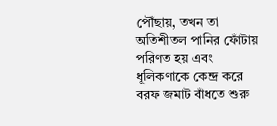পৌঁছায়, তখন তা অতিশীতল পানির ফোঁটায় পরিণত হয় এবং ধূলিকণাকে কেন্দ্র করে বরফ জমাট বাঁধতে শুরু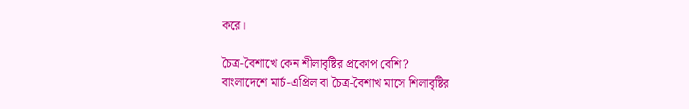করে।

চৈত্র-বৈশাখে কেন শীলাবৃষ্টির প্রকোপ বেশি?
বাংলাদেশে মার্চ-এপ্রিল বা চৈত্র-বৈশাখ মাসে শিলাবৃষ্টির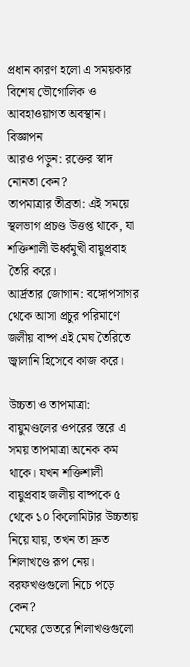প্রধান কারণ হলো এ সময়কার বিশেষ ভৌগোলিক ও আবহাওয়াগত অবস্থান।
বিজ্ঞাপন
আরও পড়ুন: রক্তের স্বাদ নোনতা কেন?
তাপমাত্রার তীব্রতা: এই সময়ে স্থলভাগ প্রচণ্ড উত্তপ্ত থাকে, যা শক্তিশালী ঊর্ধ্বমুখী বায়ুপ্রবাহ তৈরি করে।
আর্দ্রতার জোগান: বঙ্গোপসাগর থেকে আসা প্রচুর পরিমাণে জলীয় বাষ্প এই মেঘ তৈরিতে জ্বালানি হিসেবে কাজ করে।

উচ্চতা ও তাপমাত্রা: বায়ুমণ্ডলের ওপরের স্তরে এ সময় তাপমাত্রা অনেক কম থাকে। যখন শক্তিশালী বায়ুপ্রবাহ জলীয় বাষ্পকে ৫ থেকে ১০ কিলোমিটার উচ্চতায় নিয়ে যায়, তখন তা দ্রুত শিলাখণ্ডে রূপ নেয়।
বরফখণ্ডগুলো নিচে পড়ে কেন?
মেঘের ভেতরে শিলাখণ্ডগুলো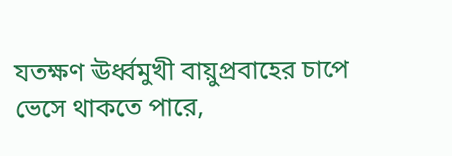যতক্ষণ ঊর্ধ্বমুখী বায়ুপ্রবাহের চাপে ভেসে থাকতে পারে,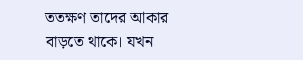ততক্ষণ তাদের আকার বাড়তে থাকে। যখন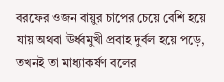বরফের ওজন বায়ুর চাপের চেয়ে বেশি হয়ে যায় অথবা ঊর্ধ্বমুখী প্রবাহ দুর্বল হয়ে পড়ে, তখনই তা মাধ্যাকর্ষণ বলের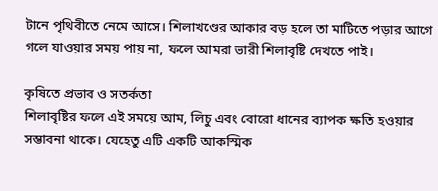টানে পৃথিবীতে নেমে আসে। শিলাখণ্ডের আকার বড় হলে তা মাটিতে পড়ার আগে গলে যাওয়ার সময় পায় না, ফলে আমরা ভারী শিলাবৃষ্টি দেখতে পাই।

কৃষিতে প্রভাব ও সতর্কতা
শিলাবৃষ্টির ফলে এই সময়ে আম, লিচু এবং বোরো ধানের ব্যাপক ক্ষতি হওয়ার সম্ভাবনা থাকে। যেহেতু এটি একটি আকস্মিক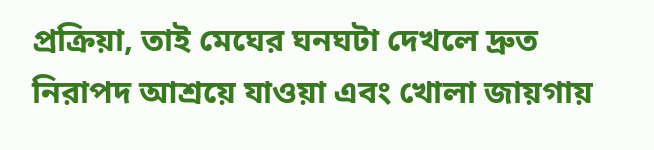প্রক্রিয়া, তাই মেঘের ঘনঘটা দেখলে দ্রুত নিরাপদ আশ্রয়ে যাওয়া এবং খোলা জায়গায়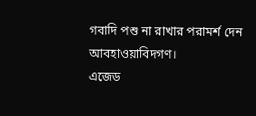গবাদি পশু না রাখার পরামর্শ দেন আবহাওয়াবিদগণ।
এজেড